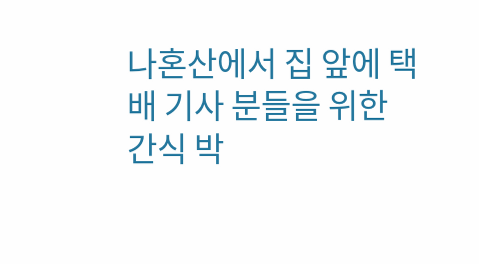나혼산에서 집 앞에 택배 기사 분들을 위한
간식 박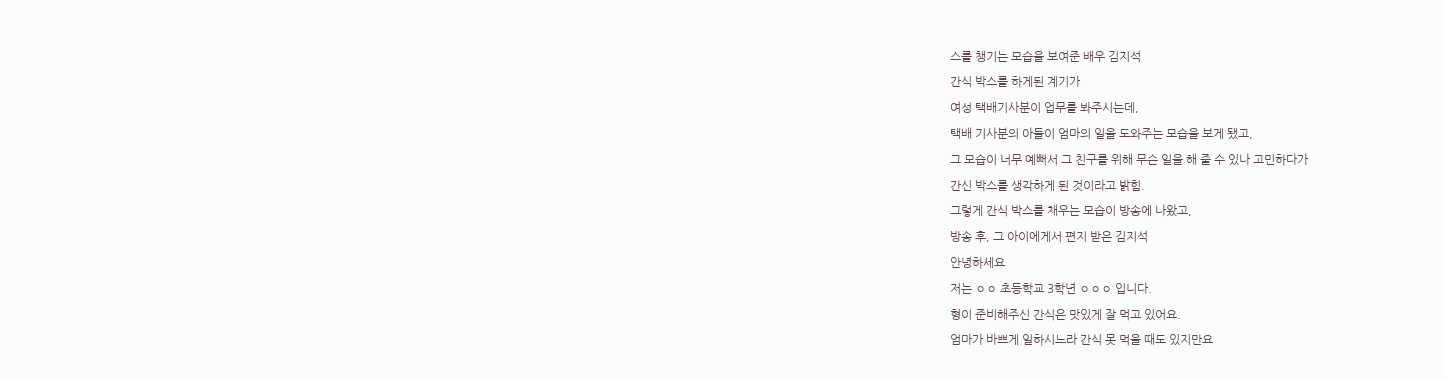스를 챙기는 모습을 보여준 배우 김지석
간식 박스를 하게된 계기가
여성 택배기사분이 업무를 봐주시는데,
택배 기사분의 아들이 엄마의 일을 도와주는 모습을 보게 됐고,
그 모습이 너무 예뻐서 그 친구를 위해 무슨 일을 해 줄 수 있나 고민하다가
간신 박스를 생각하게 된 것이라고 밝힘.
그렇게 간식 박스를 채우는 모습이 방송에 나왔고,
방송 후, 그 아이에게서 편지 받은 김지석
안녕하세요
저는 ㅇㅇ 초등학교 3학년 ㅇㅇㅇ 입니다.
형이 준비해주신 간식은 맛있게 잘 먹고 있어요.
엄마가 바쁘게 일하시느라 간식 못 먹을 때도 있지만요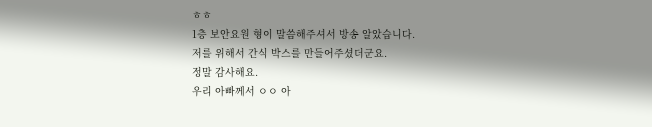ㅎㅎ
1층 보안요원 형이 말씀해주셔서 방송 알았습니다.
저를 위해서 간식 박스를 만들어주셨더군요.
정말 감사해요.
우리 아빠께서 ㅇㅇ 아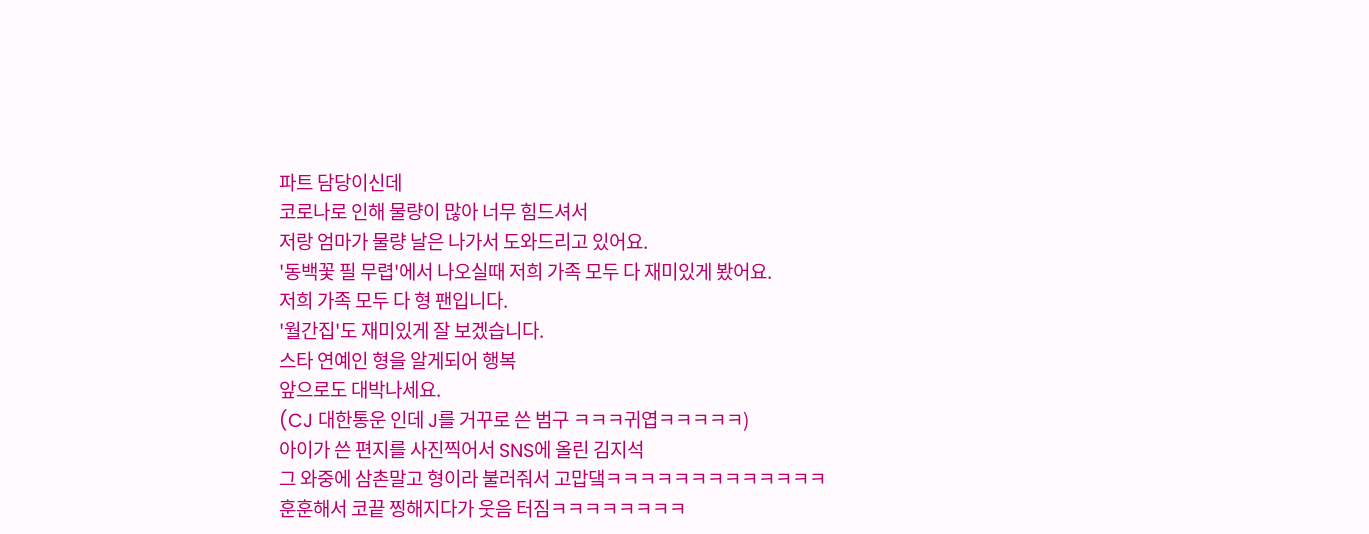파트 담당이신데
코로나로 인해 물량이 많아 너무 힘드셔서
저랑 엄마가 물량 날은 나가서 도와드리고 있어요.
'동백꽃 필 무렵'에서 나오실때 저희 가족 모두 다 재미있게 봤어요.
저희 가족 모두 다 형 팬입니다.
'월간집'도 재미있게 잘 보겠습니다.
스타 연예인 형을 알게되어 행복
앞으로도 대박나세요.
(CJ 대한통운 인데 J를 거꾸로 쓴 범구 ㅋㅋㅋ귀엽ㅋㅋㅋㅋㅋ)
아이가 쓴 편지를 사진찍어서 SNS에 올린 김지석
그 와중에 삼촌말고 형이라 불러줘서 고맙댘ㅋㅋㅋㅋㅋㅋㅋㅋㅋㅋㅋㅋㅋ
훈훈해서 코끝 찡해지다가 웃음 터짐ㅋㅋㅋㅋㅋㅋㅋㅋ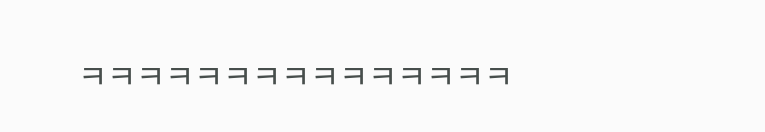ㅋㅋㅋㅋㅋㅋㅋㅋㅋㅋㅋㅋㅋㅋㅋ